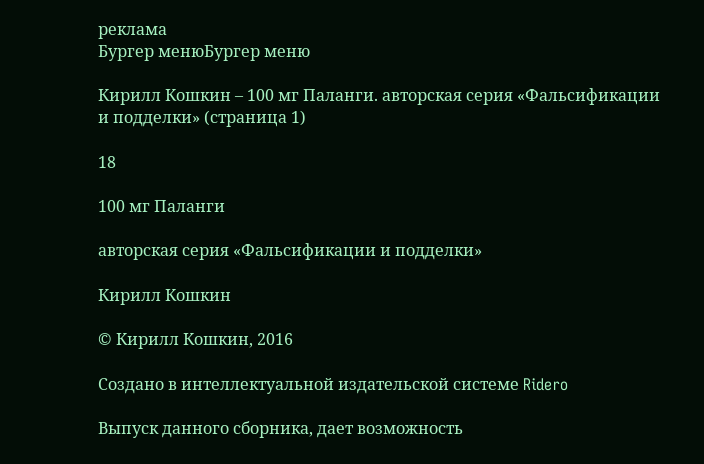реклама
Бургер менюБургер меню

Кирилл Кошкин – 100 мг Паланги. авторская серия «Фальсификации и подделки» (страница 1)

18

100 мг Паланги

авторская серия «Фальсификации и подделки»

Кирилл Кошкин

© Кирилл Кошкин, 2016

Создано в интеллектуальной издательской системе Ridero

Выпуск данного сборника, дает возможность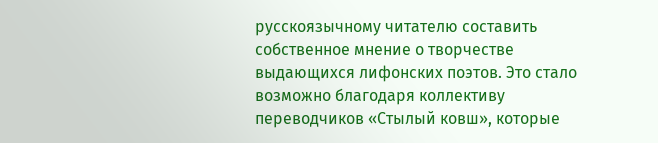русскоязычному читателю составить собственное мнение о творчестве выдающихся лифонских поэтов. Это стало возможно благодаря коллективу переводчиков «Стылый ковш», которые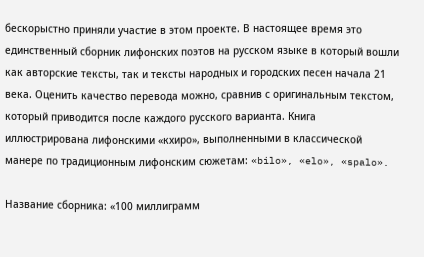бескорыстно приняли участие в этом проекте. В настоящее время это единственный сборник лифонских поэтов на русском языке в который вошли как авторские тексты, так и тексты народных и городских песен начала 21 века. Оценить качество перевода можно, сравнив с оригинальным текстом, который приводится после каждого русского варианта. Книга иллюстрирована лифонскими «кхиро», выполненными в классической манере по традиционным лифонским сюжетам: «bilo», «elo», «spalo».

Название сборника: «100 миллиграмм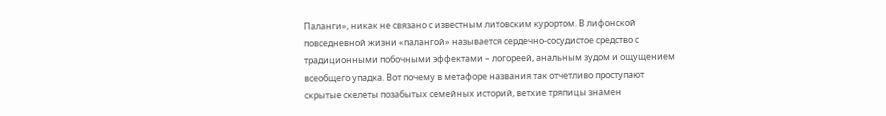Паланги», никак не связано с известным литовским курортом. В лифонской повседневной жизни «палангой» называется сердечно-сосудистое средство с традиционными побочными эффектами – логореей, анальным зудом и ощущением всеобщего упадка. Вот почему в метафоре названия так отчетливо проступают скрытые скелеты позабытых семейных историй, ветхие тряпицы знамен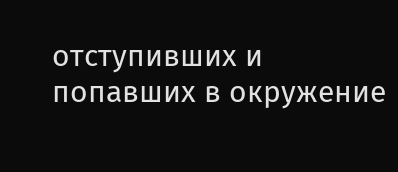отступивших и попавших в окружение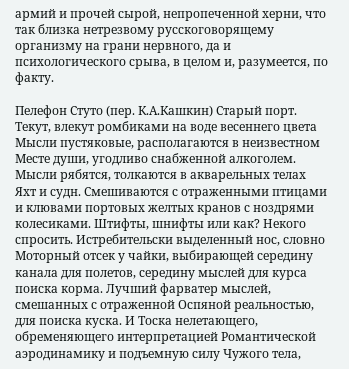армий и прочей сырой, непропеченной херни, что так близка нетрезвому русскоговорящему организму на грани нервного, да и психологического срыва, в целом и, разумеется, по факту.

Пелефон Стуто (пер. К.А.Кашкин) Старый порт. Текут, влекут ромбиками на воде весеннего цвета Мысли пустяковые, располагаются в неизвестном Месте души, угодливо снабженной алкоголем. Мысли рябятся, толкаются в акварельных телах Яхт и судн. Смешиваются с отраженными птицами и клювами портовых желтых кранов с ноздрями колесиками. Штифты, шнифты или как? Некого спросить. Истребительски выделенный нос, словно Моторный отсек у чайки, выбирающей середину канала для полетов, середину мыслей для курса поиска корма. Лучший фарватер мыслей, смешанных с отраженной Оспяной реальностью, для поиска куска. И Тоска нелетающего, обременяющего интерпретацией Романтической аэродинамику и подъемную силу Чужого тела,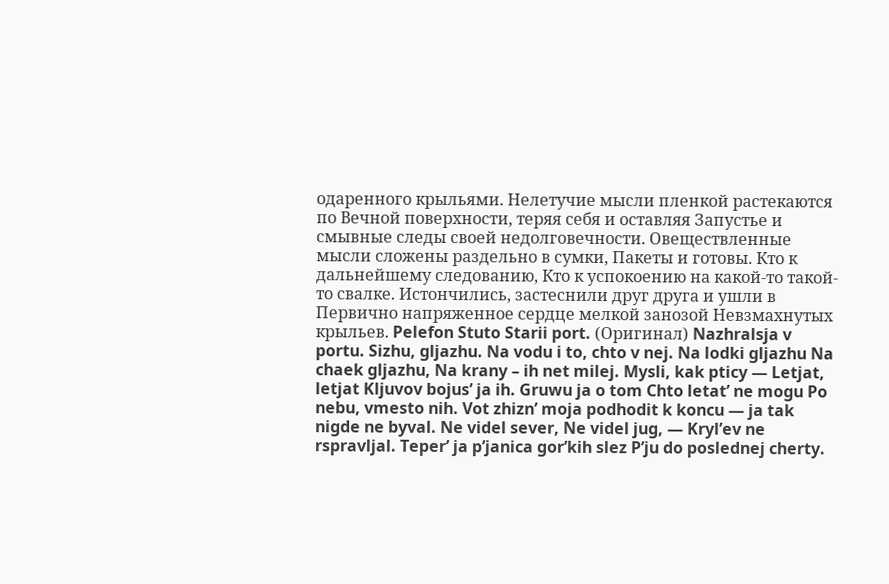одаренного крыльями. Нелетучие мысли пленкой растекаются по Вечной поверхности, теряя себя и оставляя Запустье и смывные следы своей недолговечности. Овеществленные мысли сложены раздельно в сумки, Пакеты и готовы. Кто к дальнейшему следованию, Кто к успокоению на какой-то такой-то свалке. Истончились, застеснили друг друга и ушли в Первично напряженное сердце мелкой занозой Невзмахнутых крыльев. Pelefon Stuto Starii port. (Оригинал) Nazhralsja v portu. Sizhu, gljazhu. Na vodu i to, chto v nej. Na lodki gljazhu Na chaek gljazhu, Na krany – ih net milej. Mysli, kak pticy — Letjat, letjat Kljuvov bojus’ ja ih. Gruwu ja o tom Chto letat’ ne mogu Po nebu, vmesto nih. Vot zhizn’ moja podhodit k koncu — ja tak nigde ne byval. Ne videl sever, Ne videl jug, — Kryl’ev ne rspravljal. Teper’ ja p’janica gor’kih slez P’ju do poslednej cherty.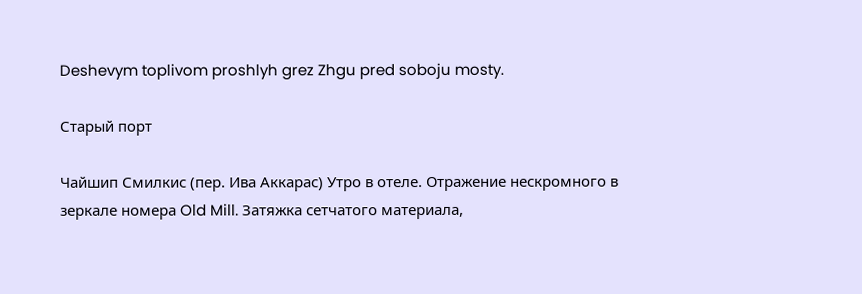Deshevym toplivom proshlyh grez Zhgu pred soboju mosty.

Старый порт

Чайшип Смилкис (пер. Ива Аккарас) Утро в отеле. Отражение нескромного в зеркале номера Old Mill. Затяжка сетчатого материала,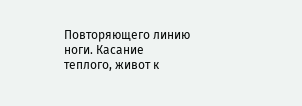Повторяющего линию ноги. Касание теплого, живот к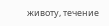животу, течение